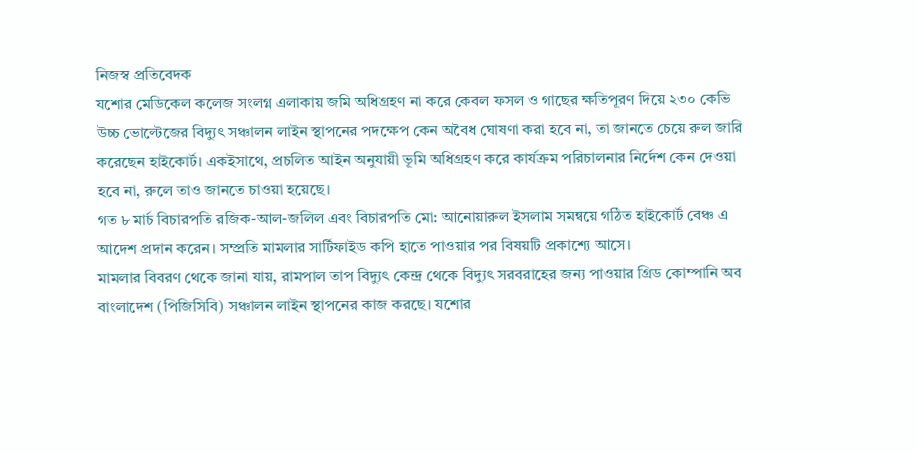নিজস্ব প্রতিবেদক
যশোর মেডিকেল কলেজ সংলগ্ন এলাকায় জমি অধিগ্রহণ না করে কেবল ফসল ও গাছের ক্ষতিপূরণ দিয়ে ২৩০ কেভি উচ্চ ভোল্টেজের বিদ্যুৎ সঞ্চালন লাইন স্থাপনের পদক্ষেপ কেন অবৈধ ঘোষণা করা হবে না, তা জানতে চেয়ে রুল জারি করেছেন হাইকোর্ট। একইসাথে, প্রচলিত আইন অনুযায়ী ভূমি অধিগ্রহণ করে কার্যক্রম পরিচালনার নির্দেশ কেন দেওয়া হবে না, রুলে তাও জানতে চাওয়া হয়েছে।
গত ৮ মার্চ বিচারপতি রজিক-আল-জলিল এবং বিচারপতি মো: আনোয়ারুল ইসলাম সমন্বয়ে গঠিত হাইকোর্ট বেঞ্চ এ আদেশ প্রদান করেন। সম্প্রতি মামলার সার্টিফাইড কপি হাতে পাওয়ার পর বিষয়টি প্রকাশ্যে আসে।
মামলার বিবরণ থেকে জানা যায়, রামপাল তাপ বিদ্যুৎ কেন্দ্র থেকে বিদ্যুৎ সরবরাহের জন্য পাওয়ার গ্রিড কোম্পানি অব বাংলাদেশ (পিজিসিবি) সঞ্চালন লাইন স্থাপনের কাজ করছে। যশোর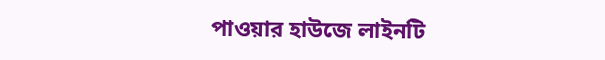পাওয়ার হাউজে লাইনটি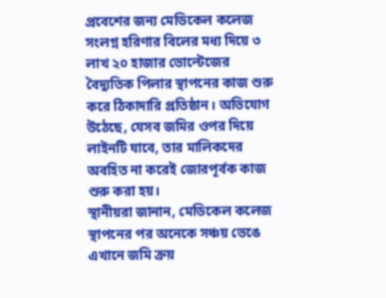প্রবেশের জন্য মেডিকেল কলেজ সংলগ্ন হরিণার বিলের মধ্য দিয়ে ৩ লাখ ২০ হাজার ভোল্টেজের বৈদ্যুতিক পিলার স্থাপনের কাজ শুরু করে ঠিকাদারি প্রতিষ্ঠান। অভিযোগ উঠেছে, যেসব জমির ওপর দিয়ে লাইনটি যাবে, তার মালিকদের অবহিত না করেই জোরপূর্বক কাজ শুরু করা হয়।
স্থানীয়রা জানান, মেডিকেল কলেজ স্থাপনের পর অনেকে সঞ্চয় ভেঙে এখানে জমি ক্রয়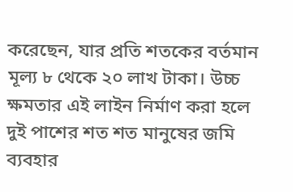করেছেন, যার প্রতি শতকের বর্তমান মূল্য ৮ থেকে ২০ লাখ টাকা। উচ্চ ক্ষমতার এই লাইন নির্মাণ করা হলে দুই পাশের শত শত মানুষের জমি ব্যবহার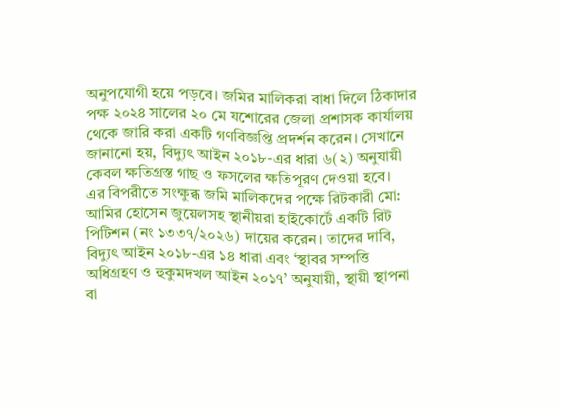অনুপযোগী হয়ে পড়বে। জমির মালিকরা বাধা দিলে ঠিকাদার পক্ষ ২০২৪ সালের ২০ মে যশোরের জেলা প্রশাসক কার্যালয় থেকে জারি করা একটি গণবিজ্ঞপ্তি প্রদর্শন করেন। সেখানে জানানো হয়, বিদ্যুৎ আইন ২০১৮-এর ধারা ৬(২) অনুযায়ী কেবল ক্ষতিগ্রস্ত গাছ ও ফসলের ক্ষতিপূরণ দেওয়া হবে।
এর বিপরীতে সংক্ষুব্ধ জমি মালিকদের পক্ষে রিটকারী মো: আমির হোসেন জুয়েলসহ স্থানীয়রা হাইকোর্টে একটি রিট পিটিশন (নং ১৩৩৭/২০২৬) দায়ের করেন। তাদের দাবি, বিদ্যুৎ আইন ২০১৮-এর ১৪ ধারা এবং ‘স্থাবর সম্পত্তি অধিগ্রহণ ও হুকুমদখল আইন ২০১৭’ অনুযায়ী, স্থায়ী স্থাপনা বা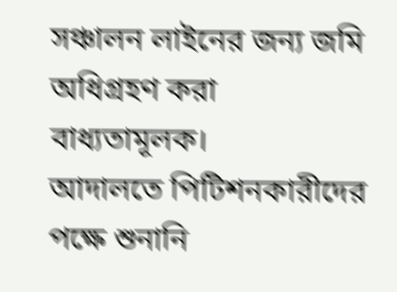সঞ্চালন লাইনের জন্য জমি অধিগ্রহণ করা বাধ্যতামূলক।
আদালতে পিটিশনকারীদের পক্ষে শুনানি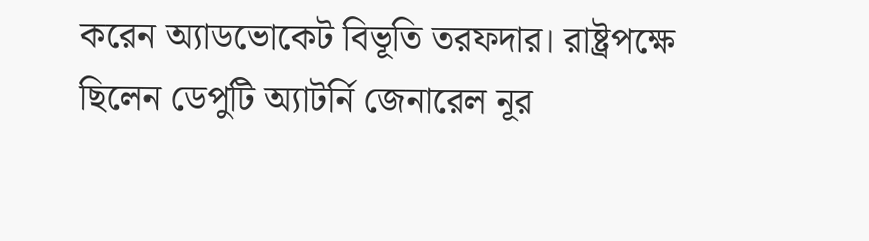করেন অ্যাডভোকেট বিভূতি তরফদার। রাষ্ট্রপক্ষে ছিলেন ডেপুটি অ্যাটর্নি জেনারেল নূর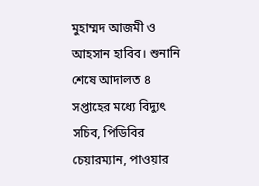মুহাম্মদ আজমী ও আহসান হাবিব। শুনানি শেষে আদালত ৪ সপ্তাহের মধ্যে বিদ্যুৎ সচিব, পিডিবির চেয়ারম্যান, পাওয়ার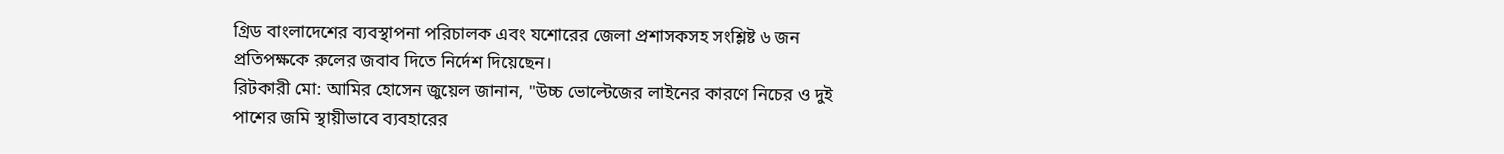গ্রিড বাংলাদেশের ব্যবস্থাপনা পরিচালক এবং যশোরের জেলা প্রশাসকসহ সংশ্লিষ্ট ৬ জন প্রতিপক্ষকে রুলের জবাব দিতে নির্দেশ দিয়েছেন।
রিটকারী মো: আমির হোসেন জুয়েল জানান, "উচ্চ ভোল্টেজের লাইনের কারণে নিচের ও দুই পাশের জমি স্থায়ীভাবে ব্যবহারের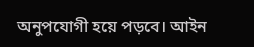অনুপযোগী হয়ে পড়বে। আইন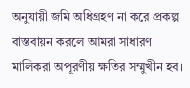অনুযায়ী জমি অধিগ্রহণ না করে প্রকল্প বাস্তবায়ন করলে আমরা সাধারণ মালিকরা অপূরণীয় ক্ষতির সম্মুখীন হব।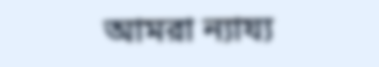আমরা ন্যায্য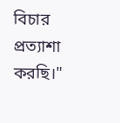বিচার প্রত্যাশা করছি।"